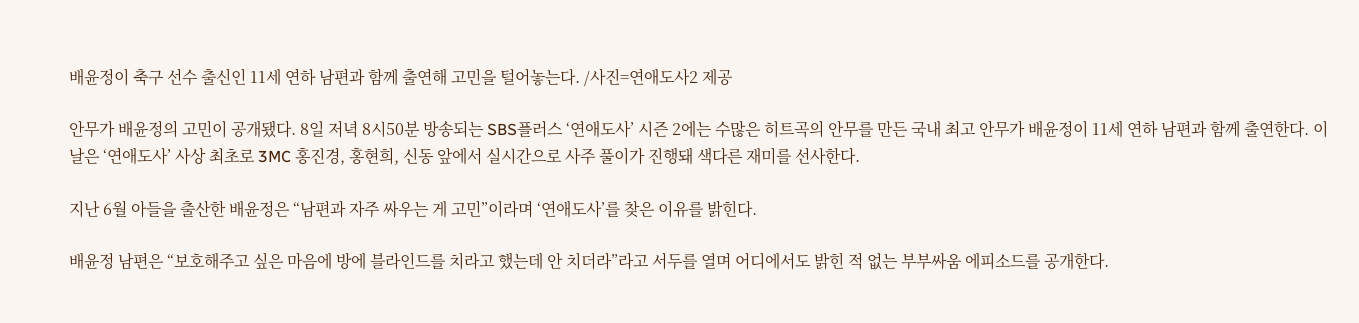배윤정이 축구 선수 출신인 11세 연하 남편과 함께 출연해 고민을 털어놓는다. /사진=연애도사2 제공

안무가 배윤정의 고민이 공개됐다. 8일 저녁 8시50분 방송되는 SBS플러스 ‘연애도사’ 시즌 2에는 수많은 히트곡의 안무를 만든 국내 최고 안무가 배윤정이 11세 연하 남편과 함께 출연한다. 이날은 ‘연애도사’ 사상 최초로 3MC 홍진경, 홍현희, 신동 앞에서 실시간으로 사주 풀이가 진행돼 색다른 재미를 선사한다.

지난 6월 아들을 출산한 배윤정은 “남편과 자주 싸우는 게 고민”이라며 ‘연애도사’를 찾은 이유를 밝힌다.

배윤정 남편은 “보호해주고 싶은 마음에 방에 블라인드를 치라고 했는데 안 치더라”라고 서두를 열며 어디에서도 밝힌 적 없는 부부싸움 에피소드를 공개한다.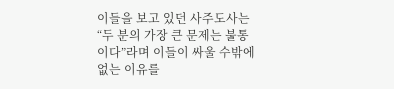이들을 보고 있던 사주도사는 “두 분의 가장 큰 문제는 불통이다”라며 이들이 싸울 수밖에 없는 이유를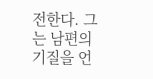전한다. 그는 남편의 기질을 언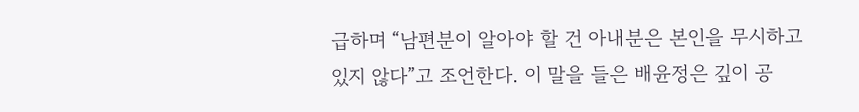급하며 “남편분이 알아야 할 건 아내분은 본인을 무시하고 있지 않다”고 조언한다. 이 말을 들은 배윤정은 깊이 공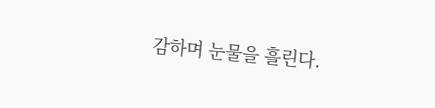감하며 눈물을 흘린다.